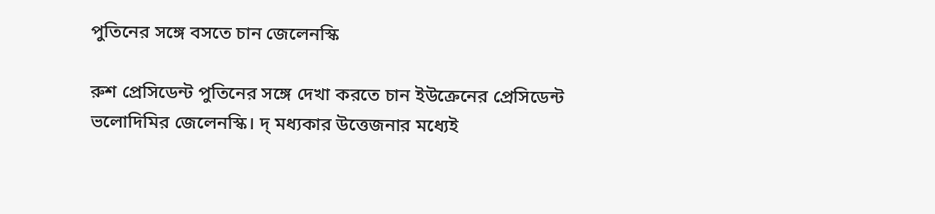পুতিনের সঙ্গে বসতে চান জেলেনস্কি

রুশ প্রেসিডেন্ট পুতিনের সঙ্গে দেখা করতে চান ইউক্রেনের প্রেসিডেন্ট ভলোদিমির জেলেনস্কি। দ্ মধ্যকার উত্তেজনার মধ্যেই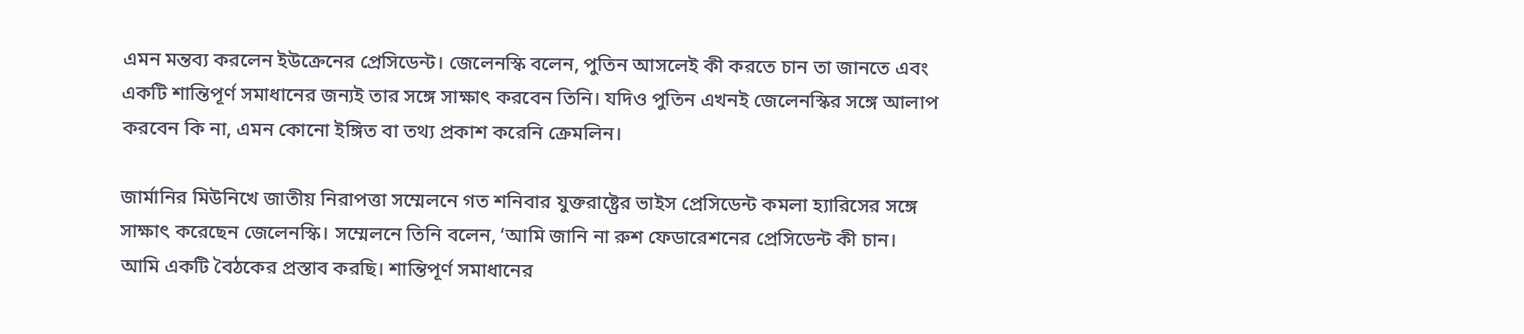এমন মন্তব্য করলেন ইউক্রেনের প্রেসিডেন্ট। জেলেনস্কি বলেন, পুতিন আসলেই কী করতে চান তা জানতে এবং একটি শান্তিপূর্ণ সমাধানের জন্যই তার সঙ্গে সাক্ষাৎ করবেন তিনি। যদিও পুতিন এখনই জেলেনস্কির সঙ্গে আলাপ করবেন কি না, এমন কোনো ইঙ্গিত বা তথ্য প্রকাশ করেনি ক্রেমলিন।

জার্মানির মিউনিখে জাতীয় নিরাপত্তা সম্মেলনে গত শনিবার যুক্তরাষ্ট্রের ভাইস প্রেসিডেন্ট কমলা হ্যারিসের সঙ্গে সাক্ষাৎ করেছেন জেলেনস্কি। সম্মেলনে তিনি বলেন, ‘আমি জানি না রুশ ফেডারেশনের প্রেসিডেন্ট কী চান। আমি একটি বৈঠকের প্রস্তাব করছি। শান্তিপূর্ণ সমাধানের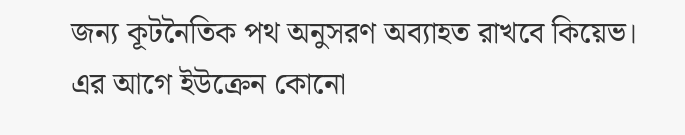জন্য কূটনৈতিক পথ অনুসরণ অব্যাহত রাখবে কিয়েভ। এর আগে ইউক্রেন কোনো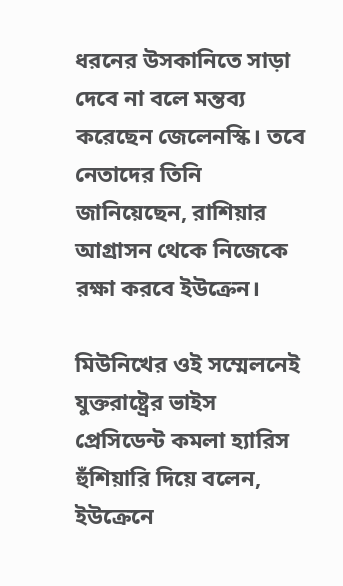ধরনের উসকানিতে সাড়া দেবে না বলে মন্তব্য করেছেন জেলেনস্কি। তবে নেতাদের তিনি জানিয়েছেন, রাশিয়ার আগ্রাসন থেকে নিজেকে রক্ষা করবে ইউক্রেন।

মিউনিখের ওই সম্মেলনেই যুক্তরাষ্ট্রের ভাইস প্রেসিডেন্ট কমলা হ্যারিস হুঁশিয়ারি দিয়ে বলেন, ইউক্রেনে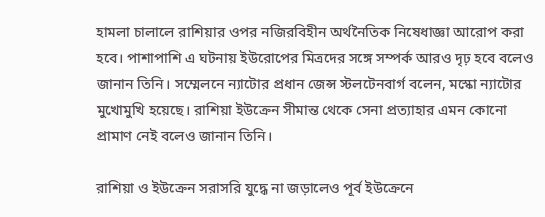হামলা চালালে রাশিয়ার ওপর নজিরবিহীন অর্থনৈতিক নিষেধাজ্ঞা আরোপ করা হবে। পাশাপাশি এ ঘটনায় ইউরোপের মিত্রদের সঙ্গে সম্পর্ক আরও দৃঢ় হবে বলেও জানান তিনি। সম্মেলনে ন্যাটোর প্রধান জেন্স স্টলটেনবার্গ বলেন, মস্কো ন্যাটোর মুখোমুখি হয়েছে। রাশিয়া ইউক্রেন সীমান্ত থেকে সেনা প্রত্যাহার এমন কোনো প্রামাণ নেই বলেও জানান তিনি।

রাশিয়া ও ইউক্রেন সরাসরি যুদ্ধে না জড়ালেও পূর্ব ইউক্রেনে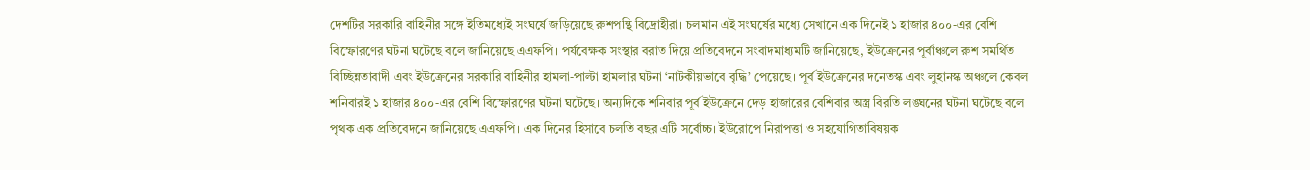দেশটির সরকারি বাহিনীর সঙ্গে ইতিমধ্যেই সংঘর্ষে জড়িয়েছে রুশপন্থি বিদ্রোহীরা। চলমান এই সংঘর্ষের মধ্যে সেখানে এক দিনেই ১ হাজার ৪০০-এর বেশি বিস্ফোরণের ঘটনা ঘটেছে বলে জানিয়েছে এএফপি। পর্যবেক্ষক সংস্থার বরাত দিয়ে প্রতিবেদনে সংবাদমাধ্যমটি জানিয়েছে, ইউক্রেনের পূর্বাঞ্চলে রুশ সমর্থিত বিচ্ছিন্নতাবাদী এবং ইউক্রেনের সরকারি বাহিনীর হামলা-পাল্টা হামলার ঘটনা ‘নাটকীয়ভাবে বৃদ্ধি’ পেয়েছে। পূর্ব ইউক্রেনের দনেতস্ক এবং লুহানস্ক অঞ্চলে কেবল শনিবারই ১ হাজার ৪০০-এর বেশি বিস্ফোরণের ঘটনা ঘটেছে। অন্যদিকে শনিবার পূর্ব ইউক্রেনে দেড় হাজারের বেশিবার অস্ত্র বিরতি লঙ্ঘনের ঘটনা ঘটেছে বলে পৃথক এক প্রতিবেদনে জানিয়েছে এএফপি। এক দিনের হিসাবে চলতি বছর এটি সর্বোচ্চ। ইউরোপে নিরাপত্তা ও সহযোগিতাবিষয়ক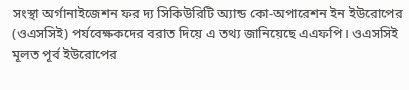সংস্থা অর্গানাইজেশন ফর দ্য সিকিউরিটি অ্যান্ড কো-অপারেশন ইন ইউরোপের (ওএসসিই) পর্যবেক্ষকদের বরাত দিয়ে এ তথ্য জানিয়েছে এএফপি। ওএসসিই মূলত পূর্ব ইউরোপের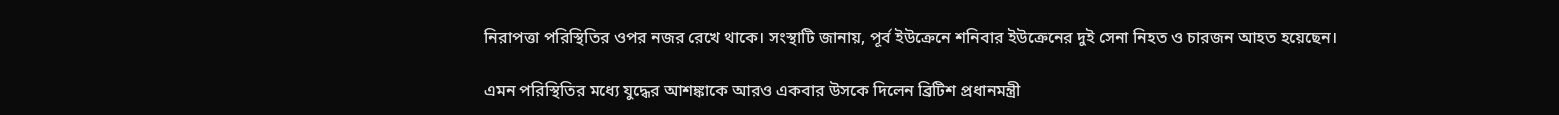নিরাপত্তা পরিস্থিতির ওপর নজর রেখে থাকে। সংস্থাটি জানায়, পূর্ব ইউক্রেনে শনিবার ইউক্রেনের দুই সেনা নিহত ও চারজন আহত হয়েছেন।

এমন পরিস্থিতির মধ্যে যুদ্ধের আশঙ্কাকে আরও একবার উসকে দিলেন ব্রিটিশ প্রধানমন্ত্রী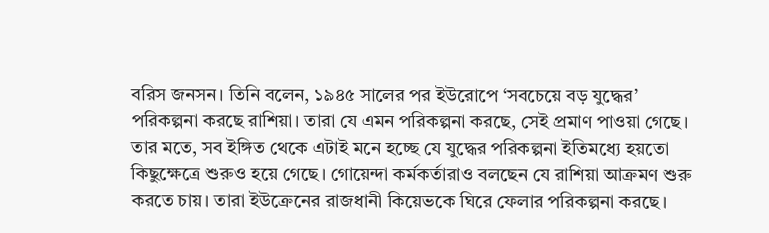বরিস জনসন। তিনি বলেন, ১৯৪৫ সালের পর ইউরোপে ‘সবচেয়ে বড় যুদ্ধের’ পরিকল্পনা করছে রাশিয়া। তারা যে এমন পরিকল্পনা করছে, সেই প্রমাণ পাওয়া গেছে। তার মতে, সব ইঙ্গিত থেকে এটাই মনে হচ্ছে যে যুদ্ধের পরিকল্পনা ইতিমধ্যে হয়তো কিছুক্ষেত্রে শুরুও হয়ে গেছে। গোয়েন্দা কর্মকর্তারাও বলছেন যে রাশিয়া আক্রমণ শুরু করতে চায়। তারা ইউক্রেনের রাজধানী কিয়েভকে ঘিরে ফেলার পরিকল্পনা করছে।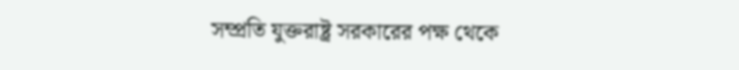সম্প্রতি যুক্তরাষ্ট্র সরকারের পক্ষ থেকে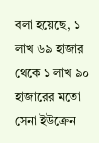বলা হয়েছে, ১ লাখ ৬৯ হাজার থেকে ১ লাখ ৯০ হাজারের মতো সেনা ইউক্রেন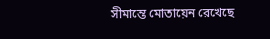সীমান্তে মোতায়েন রেখেছে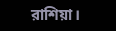রাশিয়া।